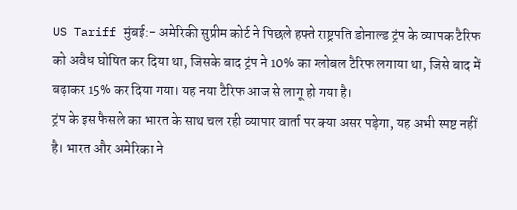US Tariff मुंबई:- अमेरिकी सुप्रीम कोर्ट ने पिछले हफ्ते राष्ट्रपति डोनाल्ड ट्रंप के व्यापक टैरिफ को अवैध घोषित कर दिया था, जिसके बाद ट्रंप ने 10% का ग्लोबल टैरिफ लगाया था, जिसे बाद में बढ़ाकर 15% कर दिया गया। यह नया टैरिफ आज से लागू हो गया है।
ट्रंप के इस फैसले का भारत के साथ चल रही व्यापार वार्ता पर क्या असर पड़ेगा, यह अभी स्पष्ट नहीं है। भारत और अमेरिका ने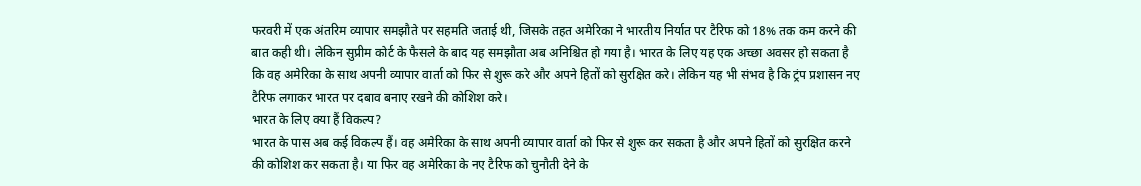फरवरी में एक अंतरिम व्यापार समझौते पर सहमति जताई थी, जिसके तहत अमेरिका ने भारतीय निर्यात पर टैरिफ को 18% तक कम करने की बात कही थी। लेकिन सुप्रीम कोर्ट के फैसले के बाद यह समझौता अब अनिश्चित हो गया है। भारत के लिए यह एक अच्छा अवसर हो सकता है कि वह अमेरिका के साथ अपनी व्यापार वार्ता को फिर से शुरू करे और अपने हितों को सुरक्षित करे। लेकिन यह भी संभव है कि ट्रंप प्रशासन नए टैरिफ लगाकर भारत पर दबाव बनाए रखने की कोशिश करे।
भारत के लिए क्या हैं विकल्प?
भारत के पास अब कई विकल्प हैं। वह अमेरिका के साथ अपनी व्यापार वार्ता को फिर से शुरू कर सकता है और अपने हितों को सुरक्षित करने की कोशिश कर सकता है। या फिर वह अमेरिका के नए टैरिफ को चुनौती देने के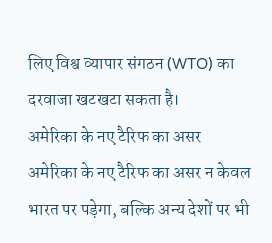लिए विश्व व्यापार संगठन (WTO) का दरवाजा खटखटा सकता है।
अमेरिका के नए टैरिफ का असर
अमेरिका के नए टैरिफ का असर न केवल भारत पर पड़ेगा, बल्कि अन्य देशों पर भी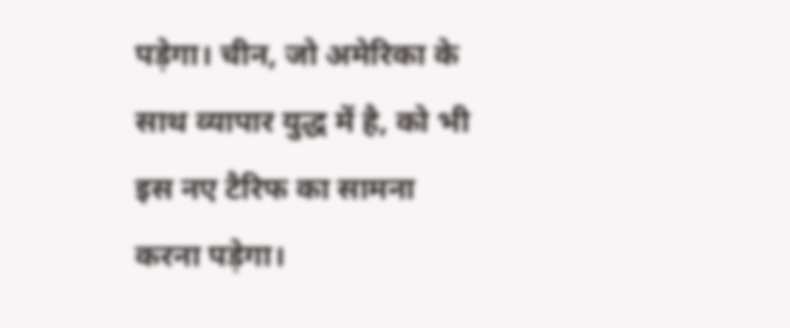पड़ेगा। चीन, जो अमेरिका के साथ व्यापार युद्ध में है, को भी इस नए टैरिफ का सामना करना पड़ेगा।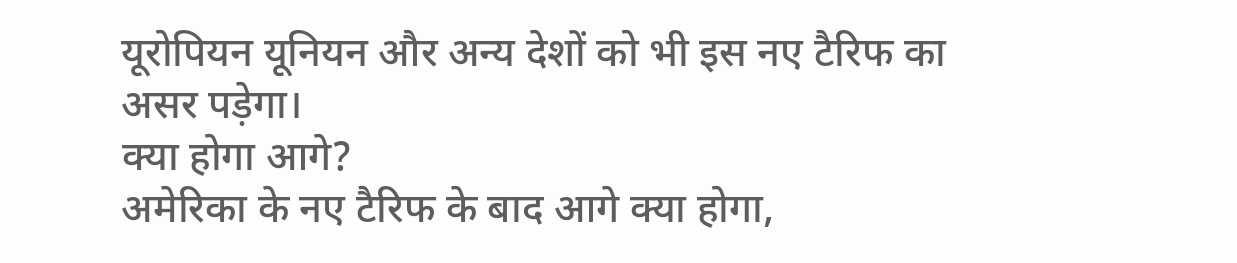यूरोपियन यूनियन और अन्य देशों को भी इस नए टैरिफ का असर पड़ेगा।
क्या होगा आगे?
अमेरिका के नए टैरिफ के बाद आगे क्या होगा,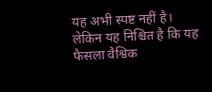यह अभी स्पष्ट नहीं है। लेकिन यह निश्चित है कि यह फैसला वैश्विक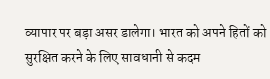व्यापार पर बड़ा असर डालेगा। भारत को अपने हितों को सुरक्षित करने के लिए सावधानी से कदम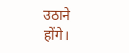उठाने होंगे।